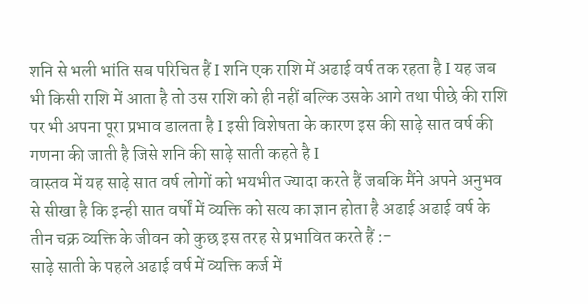शनि से भली भांति सब परिचित हैं I शनि एक राशि में अढाई वर्ष तक रहता है I यह जब भी किसी राशि में आता है तो उस राशि को ही नहीं बल्कि उसके आगे तथा पीछे की राशि पर भी अपना पूरा प्रभाव डालता है I इसी विशेषता के कारण इस की साढ़े सात वर्ष की गणना की जाती है जिसे शनि की साढ़े साती कहते है I
वास्तव में यह साढ़े सात वर्ष लोगों को भयभीत ज्यादा करते हैं जबकि मैंने अपने अनुभव से सीखा है कि इन्ही सात वर्षों में व्यक्ति को सत्य का ज्ञान होता है अढाई अढाई वर्ष के तीन चक्र व्यक्ति के जीवन को कुछ इस तरह से प्रभावित करते हैं :-
साढ़े साती के पहले अढाई वर्ष में व्यक्ति कर्ज में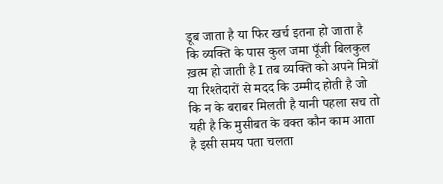डूब जाता है या फिर खर्च इतना हो जाता है कि व्यक्ति के पास कुल जमा पूँजी बिलकुल ख़त्म हो जाती है I तब व्यक्ति को अपने मित्रों या रिश्तेदारों से मदद कि उम्मीद होती है जो कि न के बराबर मिलती है यानी पहला सच तो यही है कि मुसीबत के वक्त कौन काम आता है इसी समय पता चलता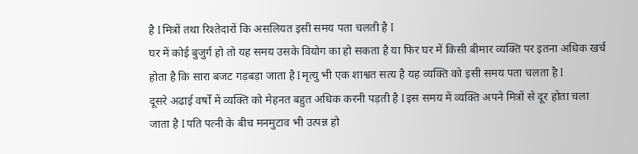है I मित्रों तथा रिश्तेदारों कि असलियत इसी समय पता चलती है I
घर में कोई बुजुर्ग हो तो यह समय उसके वियोग का हो सकता है या फिर घर में किसी बीमार व्यक्ति पर इतना अधिक खर्च होता है कि सारा बजट गड़बड़ा जाता है I मृत्यु भी एक शाश्वत सत्य है यह व्यक्ति को इसी समय पता चलता है I
दूसरे अढाई वर्षों में व्यक्ति को मेहनत बहुत अधिक करनी पड़ती है I इस समय में व्यक्ति अपने मित्रों से दूर होता चला जाता है I पति पत्नी के बीच मनमुटाव भी उत्पन्न हो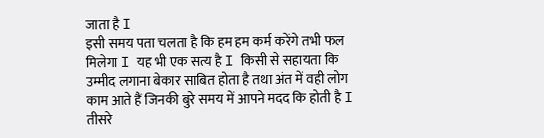जाता है I
इसी समय पता चलता है कि हम हम कर्म करेंगे तभी फल मिलेगा I यह भी एक सत्य है I किसी से सहायता कि उम्मीद लगाना बेकार साबित होता है तथा अंत में वही लोग काम आते हैं जिनकी बुरे समय में आपने मदद कि होती है I
तीसरे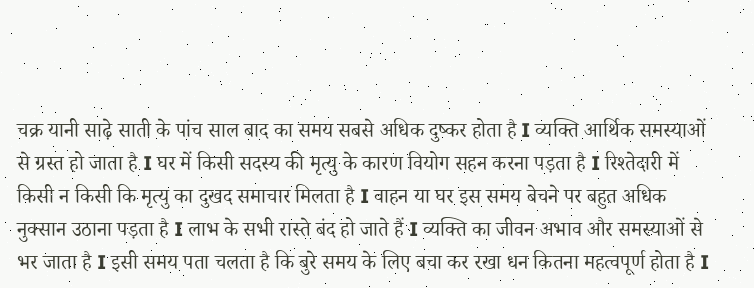चक्र यानी साढ़े साती के पांच साल बाद का समय सबसे अधिक दुष्कर होता है I व्यक्ति आर्थिक समस्याओं से ग्रस्त हो जाता है I घर में किसी सदस्य की मृत्यु के कारण वियोग सहन करना पड़ता है I रिश्तेदारी में किसी न किसी कि मृत्यु का दुखद समाचार मिलता है I वाहन या घर इस समय बेचने पर बहुत अधिक नुक्सान उठाना पड़ता है I लाभ के सभी रास्ते बंद हो जाते हैं I व्यक्ति का जीवन अभाव और समस्याओं से भर जाता है I इसी समय पता चलता है कि बुरे समय के लिए बचा कर रखा धन कितना महत्वपूर्ण होता है I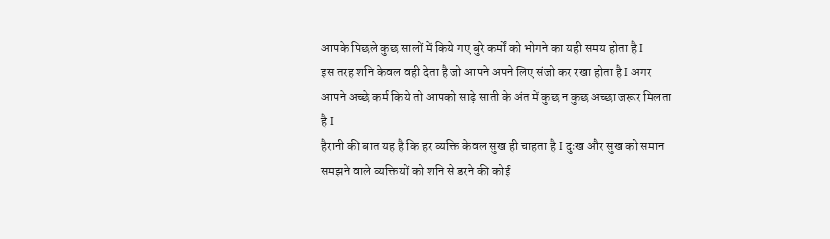आपके पिछले कुछ सालों में किये गए बुरे कर्मों को भोगने का यही समय होता है I
इस तरह शनि केवल वही देता है जो आपने अपने लिए संजो कर रखा होता है I अगर आपने अच्छे कर्म किये तो आपको साढ़े साती के अंत में कुछ न कुछ अच्छा जरूर मिलता है I
हैरानी की बात यह है कि हर व्यक्ति केवल सुख ही चाहता है I दुःख और सुख को समान समझने वाले व्यक्तियों को शनि से डरने की कोई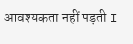आवश्यकता नहीं पड़ती I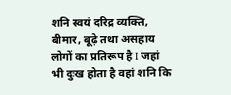शनि स्वयं दरिद्र व्यक्ति, बीमार, बूढ़े तथा असहाय लोगों का प्रतिरूप है I जहां भी दुःख होता है वहां शनि कि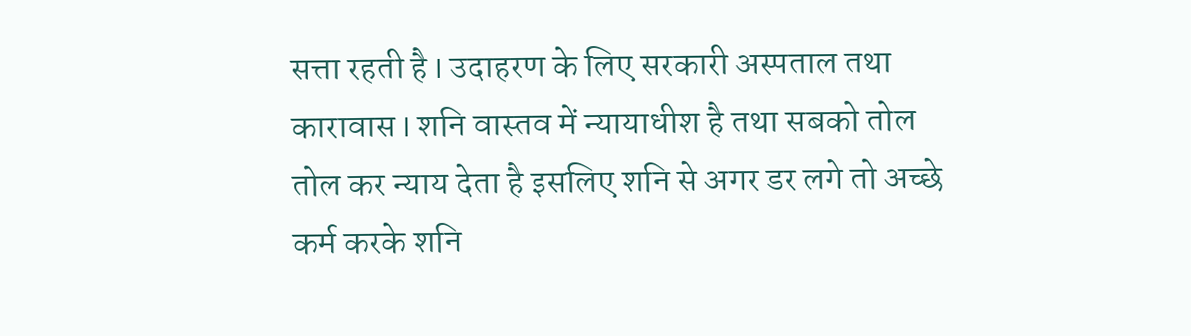सत्ता रहती है I उदाहरण के लिए सरकारी अस्पताल तथा कारावास I शनि वास्तव में न्यायाधीश है तथा सबको तोल तोल कर न्याय देता है इसलिए शनि से अगर डर लगे तो अच्छे कर्म करके शनि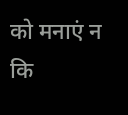को मनाएं न कि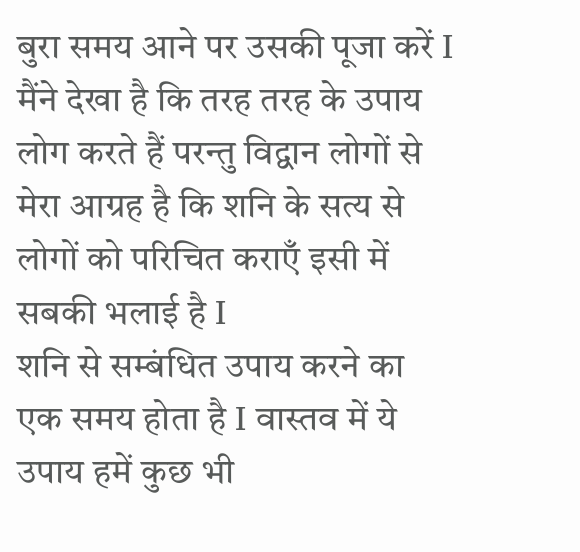बुरा समय आने पर उसकी पूजा करें I
मैंने देखा है कि तरह तरह के उपाय लोग करते हैं परन्तु विद्वान लोगों से मेरा आग्रह है कि शनि के सत्य से लोगों को परिचित कराएँ इसी में सबकी भलाई है I
शनि से सम्बंधित उपाय करने का एक समय होता है I वास्तव में ये उपाय हमें कुछ भी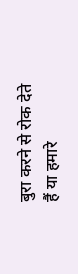बुरा करने से रोक देते हैं या हमारे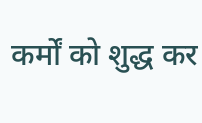कर्मों को शुद्ध कर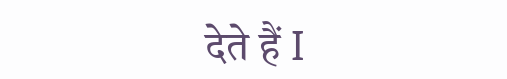देते हैं I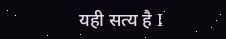यही सत्य है I